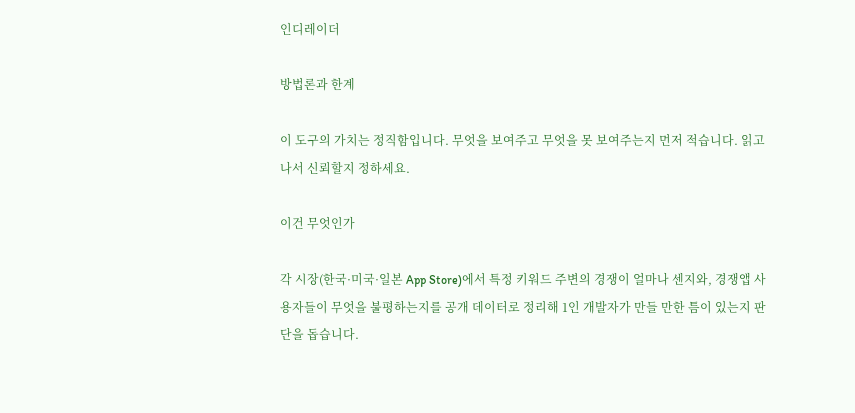인디레이더

방법론과 한계

이 도구의 가치는 정직함입니다. 무엇을 보여주고 무엇을 못 보여주는지 먼저 적습니다. 읽고 나서 신뢰할지 정하세요.

이건 무엇인가

각 시장(한국·미국·일본 App Store)에서 특정 키워드 주변의 경쟁이 얼마나 센지와, 경쟁앱 사용자들이 무엇을 불평하는지를 공개 데이터로 정리해 1인 개발자가 만들 만한 틈이 있는지 판단을 돕습니다.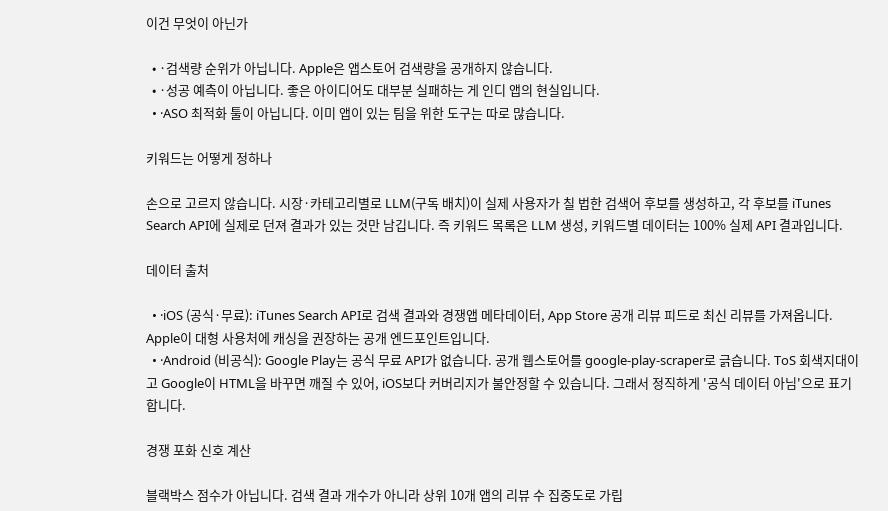이건 무엇이 아닌가

  • ·검색량 순위가 아닙니다. Apple은 앱스토어 검색량을 공개하지 않습니다.
  • ·성공 예측이 아닙니다. 좋은 아이디어도 대부분 실패하는 게 인디 앱의 현실입니다.
  • ·ASO 최적화 툴이 아닙니다. 이미 앱이 있는 팀을 위한 도구는 따로 많습니다.

키워드는 어떻게 정하나

손으로 고르지 않습니다. 시장·카테고리별로 LLM(구독 배치)이 실제 사용자가 칠 법한 검색어 후보를 생성하고, 각 후보를 iTunes Search API에 실제로 던져 결과가 있는 것만 남깁니다. 즉 키워드 목록은 LLM 생성, 키워드별 데이터는 100% 실제 API 결과입니다.

데이터 출처

  • ·iOS (공식·무료): iTunes Search API로 검색 결과와 경쟁앱 메타데이터, App Store 공개 리뷰 피드로 최신 리뷰를 가져옵니다. Apple이 대형 사용처에 캐싱을 권장하는 공개 엔드포인트입니다.
  • ·Android (비공식): Google Play는 공식 무료 API가 없습니다. 공개 웹스토어를 google-play-scraper로 긁습니다. ToS 회색지대이고 Google이 HTML을 바꾸면 깨질 수 있어, iOS보다 커버리지가 불안정할 수 있습니다. 그래서 정직하게 '공식 데이터 아님'으로 표기합니다.

경쟁 포화 신호 계산

블랙박스 점수가 아닙니다. 검색 결과 개수가 아니라 상위 10개 앱의 리뷰 수 집중도로 가립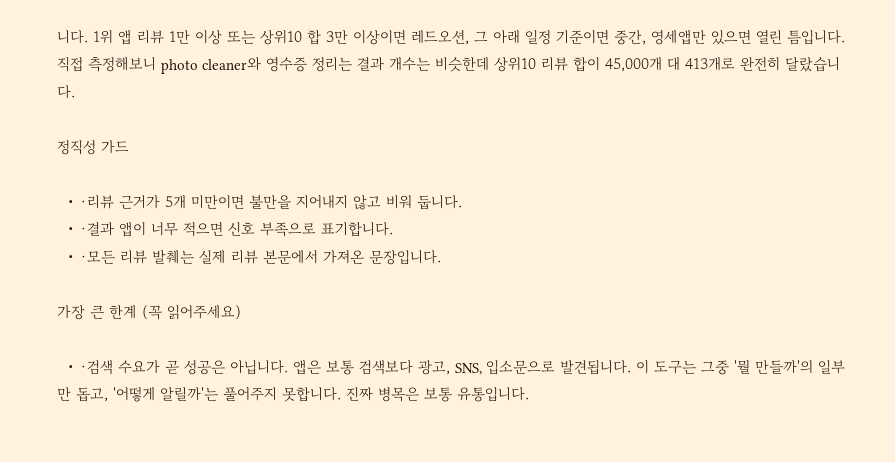니다. 1위 앱 리뷰 1만 이상 또는 상위10 합 3만 이상이면 레드오션, 그 아래 일정 기준이면 중간, 영세앱만 있으면 열린 틈입니다. 직접 측정해보니 photo cleaner와 영수증 정리는 결과 개수는 비슷한데 상위10 리뷰 합이 45,000개 대 413개로 완전히 달랐습니다.

정직성 가드

  • ·리뷰 근거가 5개 미만이면 불만을 지어내지 않고 비워 둡니다.
  • ·결과 앱이 너무 적으면 신호 부족으로 표기합니다.
  • ·모든 리뷰 발췌는 실제 리뷰 본문에서 가져온 문장입니다.

가장 큰 한계 (꼭 읽어주세요)

  • ·검색 수요가 곧 성공은 아닙니다. 앱은 보통 검색보다 광고, SNS, 입소문으로 발견됩니다. 이 도구는 그중 '뭘 만들까'의 일부만 돕고, '어떻게 알릴까'는 풀어주지 못합니다. 진짜 병목은 보통 유통입니다.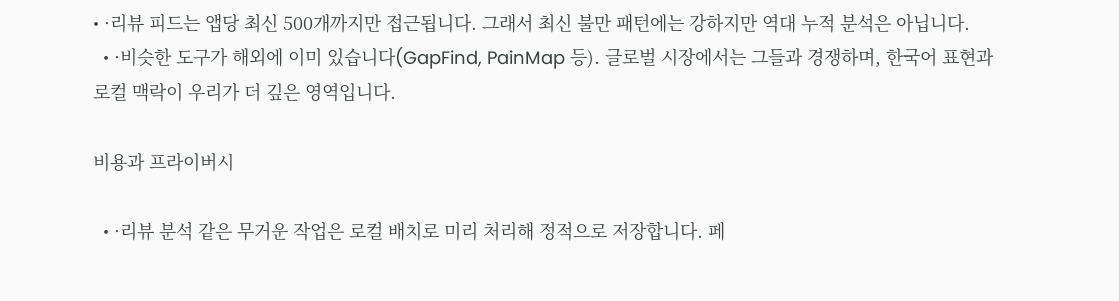• ·리뷰 피드는 앱당 최신 500개까지만 접근됩니다. 그래서 최신 불만 패턴에는 강하지만 역대 누적 분석은 아닙니다.
  • ·비슷한 도구가 해외에 이미 있습니다(GapFind, PainMap 등). 글로벌 시장에서는 그들과 경쟁하며, 한국어 표현과 로컬 맥락이 우리가 더 깊은 영역입니다.

비용과 프라이버시

  • ·리뷰 분석 같은 무거운 작업은 로컬 배치로 미리 처리해 정적으로 저장합니다. 페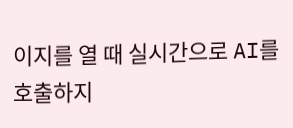이지를 열 때 실시간으로 AI를 호출하지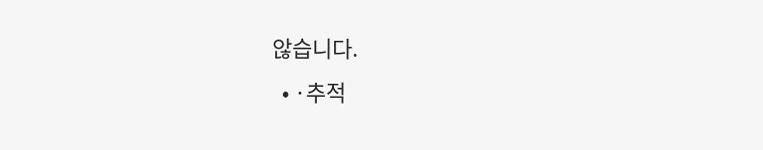않습니다.
  • ·추적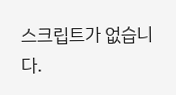스크립트가 없습니다.